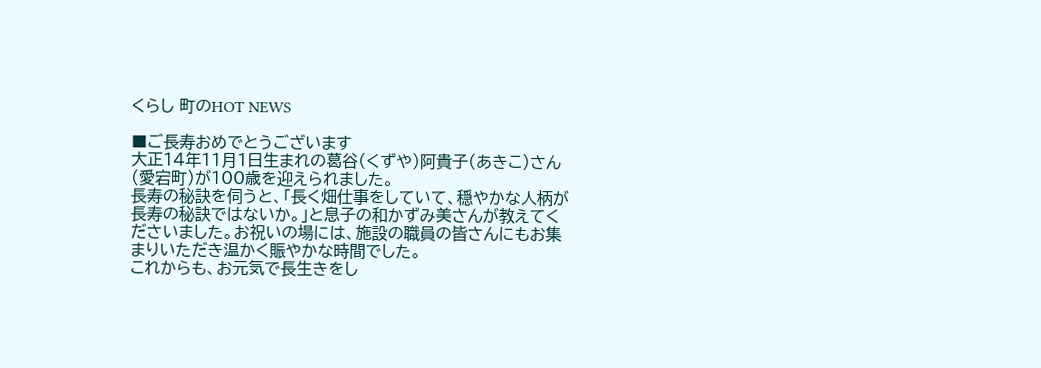くらし 町のHOT NEWS

■ご長寿おめでとうございます
大正14年11月1日生まれの葛谷(くずや)阿貴子(あきこ)さん(愛宕町)が100歳を迎えられました。
長寿の秘訣を伺うと、「長く畑仕事をしていて、穏やかな人柄が長寿の秘訣ではないか。」と息子の和かずみ美さんが教えてくださいました。お祝いの場には、施設の職員の皆さんにもお集まりいただき温かく賑やかな時間でした。
これからも、お元気で長生きをし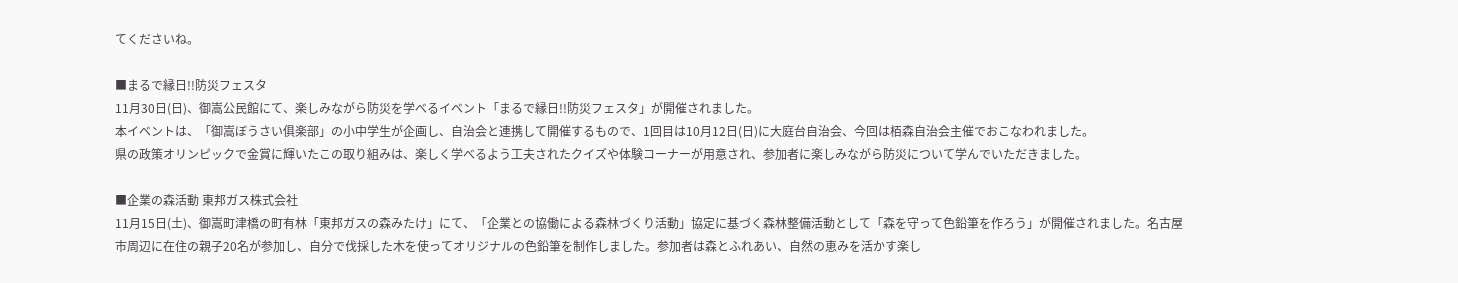てくださいね。

■まるで縁日!!防災フェスタ
11月30日(日)、御嵩公民館にて、楽しみながら防災を学べるイベント「まるで縁日!!防災フェスタ」が開催されました。
本イベントは、「御嵩ぼうさい俱楽部」の小中学生が企画し、自治会と連携して開催するもので、1回目は10月12日(日)に大庭台自治会、今回は栢森自治会主催でおこなわれました。
県の政策オリンピックで金賞に輝いたこの取り組みは、楽しく学べるよう工夫されたクイズや体験コーナーが用意され、参加者に楽しみながら防災について学んでいただきました。

■企業の森活動 東邦ガス株式会社
11月15日(土)、御嵩町津橋の町有林「東邦ガスの森みたけ」にて、「企業との協働による森林づくり活動」協定に基づく森林整備活動として「森を守って色鉛筆を作ろう」が開催されました。名古屋市周辺に在住の親子20名が参加し、自分で伐採した木を使ってオリジナルの色鉛筆を制作しました。参加者は森とふれあい、自然の恵みを活かす楽し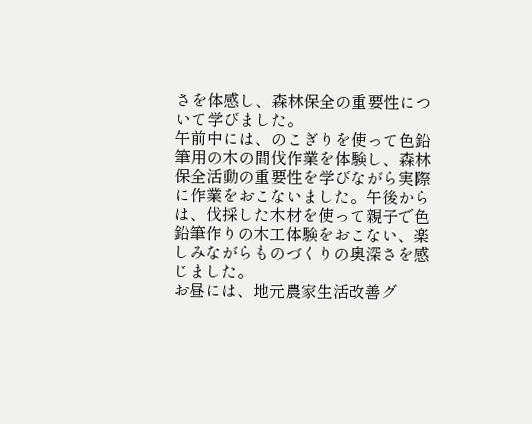さを体感し、森林保全の重要性について学びました。
午前中には、のこぎりを使って色鉛筆用の木の間伐作業を体験し、森林保全活動の重要性を学びながら実際に作業をおこないました。午後からは、伐採した木材を使って親子で色鉛筆作りの木工体験をおこない、楽しみながらものづくりの奥深さを感じました。
お昼には、地元農家生活改善グ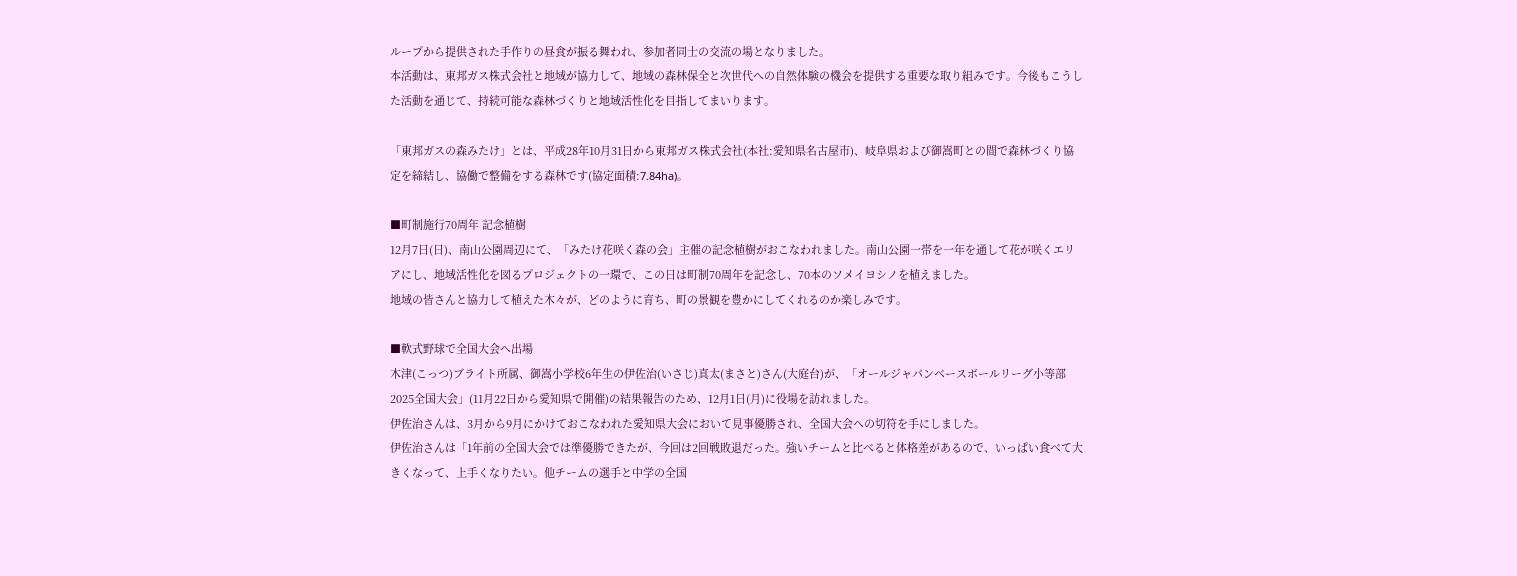ループから提供された手作りの昼食が振る舞われ、参加者同士の交流の場となりました。
本活動は、東邦ガス株式会社と地域が協力して、地域の森林保全と次世代への自然体験の機会を提供する重要な取り組みです。今後もこうした活動を通じて、持続可能な森林づくりと地域活性化を目指してまいります。

「東邦ガスの森みたけ」とは、平成28年10月31日から東邦ガス株式会社(本社:愛知県名古屋市)、岐阜県および御嵩町との間で森林づくり協定を締結し、協働で整備をする森林です(協定面積:7.84ha)。

■町制施行70周年 記念植樹
12月7日(日)、南山公園周辺にて、「みたけ花咲く森の会」主催の記念植樹がおこなわれました。南山公園一帯を一年を通して花が咲くエリアにし、地域活性化を図るプロジェクトの一環で、この日は町制70周年を記念し、70本のソメイヨシノを植えました。
地域の皆さんと協力して植えた木々が、どのように育ち、町の景観を豊かにしてくれるのか楽しみです。

■軟式野球で全国大会へ出場
木津(こっつ)ブライト所属、御嵩小学校6年生の伊佐治(いさじ)真太(まさと)さん(大庭台)が、「オールジャパンベースボールリーグ小等部2025全国大会」(11月22日から愛知県で開催)の結果報告のため、12月1日(月)に役場を訪れました。
伊佐治さんは、3月から9月にかけておこなわれた愛知県大会において見事優勝され、全国大会への切符を手にしました。
伊佐治さんは「1年前の全国大会では準優勝できたが、今回は2回戦敗退だった。強いチームと比べると体格差があるので、いっぱい食べて大きくなって、上手くなりたい。他チームの選手と中学の全国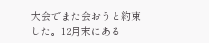大会でまた会おうと約束した。12月末にある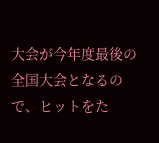大会が今年度最後の全国大会となるので、ヒットをた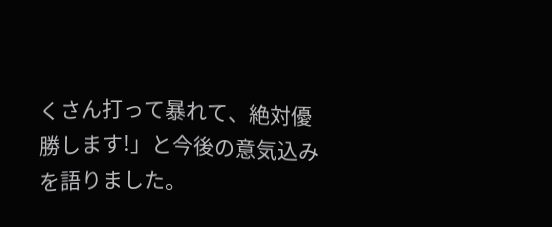くさん打って暴れて、絶対優勝します!」と今後の意気込みを語りました。